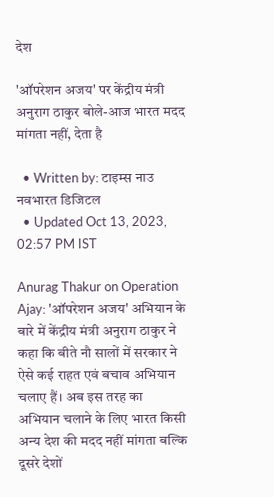देश

'ऑपरेशन अजय' पर केंद्रीय मंत्री अनुराग ठाकुर बोले-आज भारत मदद मांगता नहीं, देता है

  • Written by: टाइम्स नाउ नवभारत डिजिटल
  • Updated Oct 13, 2023, 02:57 PM IST

Anurag Thakur on Operation Ajay: 'ऑपरेशन अजय' अभियान के बारे में केंद्रीय मंत्री अनुराग ठाकुर ने कहा कि बीते नौ सालों में सरकार ने ऐसे कई राहत एवं बचाव अभियान चलाए हैं। अब इस तरह का अभियान चलाने के लिए भारत किसी अन्य देश की मदद नहीं मांगता बल्कि दूसरे देशों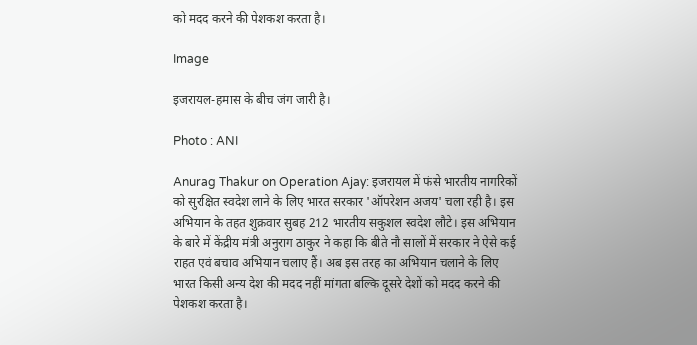को मदद करने की पेशकश करता है।

Image

इजरायल-हमास के बीच जंग जारी है।

Photo : ANI

Anurag Thakur on Operation Ajay: इजरायल में फंसे भारतीय नागरिकों को सुरक्षित स्वदेश लाने के लिए भारत सरकार 'ऑपरेशन अजय' चला रही है। इस अभियान के तहत शुक्रवार सुबह 212 भारतीय सकुशल स्वदेश लौटे। इस अभियान के बारे में केंद्रीय मंत्री अनुराग ठाकुर ने कहा कि बीते नौ सालों में सरकार ने ऐसे कई राहत एवं बचाव अभियान चलाए हैं। अब इस तरह का अभियान चलाने के लिए भारत किसी अन्य देश की मदद नहीं मांगता बल्कि दूसरे देशों को मदद करने की पेशकश करता है।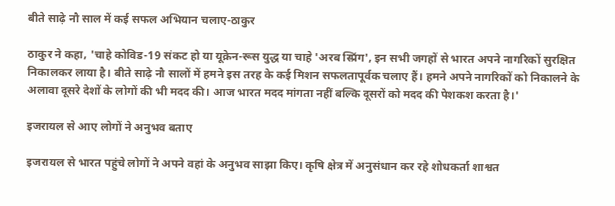बीते साढ़े नौ साल में कई सफल अभियान चलाए-ठाकुर

ठाकुर ने कहा, 'चाहे कोविड-19 संकट हो या यूक्रेन-रूस युद्ध या चाहे 'अरब स्प्रिंग', इन सभी जगहों से भारत अपने नागरिकों सुरक्षित निकालकर लाया है। बीते साढ़े नौ सालों में हमने इस तरह के कई मिशन सफलतापूर्वक चलाए हैं। हमने अपने नागरिकों को निकालने के अलावा दूसरे देशों के लोगों की भी मदद की। आज भारत मदद मांगता नहीं बल्कि दूसरों को मदद की पेशकश करता है।'

इजरायल से आए लोगों ने अनुभव बताए

इजरायल से भारत पहुंचे लोगों ने अपने वहां के अनुभव साझा किए। कृषि क्षेत्र में अनुसंधान कर रहे शोधकर्ता शाश्वत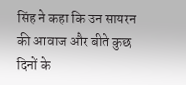सिंह ने कहा कि उन सायरन की आवाज और बीते कुछ दिनों के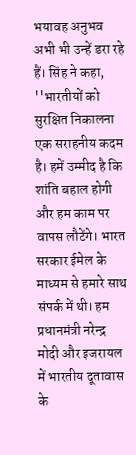भयावह अनुभव अभी भी उन्हें डरा रहे हैं। सिंह ने कहा, ''भारतीयों को सुरक्षित निकालना एक सराहनीय कदम है। हमें उम्मीद है कि शांति बहाल होगी और हम काम पर वापस लौटेंगे। भारत सरकार ईमेल के माध्यम से हमारे साथ संपर्क में थी। हम प्रधानमंत्री नरेन्द्र मोदी और इजरायल में भारतीय दूतावास के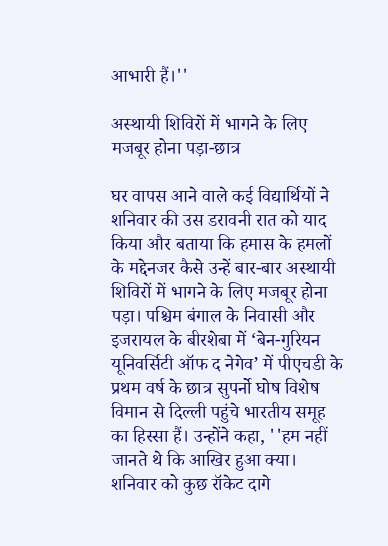आभारी हैं।''

अस्थायी शिविरों में भागने के लिए मजबूर होना पड़ा-छात्र

घर वापस आने वाले कई विद्यार्थियों ने शनिवार की उस डरावनी रात को याद किया और बताया कि हमास के हमलों के मद्देनजर कैसे उन्हें बार-बार अस्थायी शिविरों में भागने के लिए मजबूर होना पड़ा। पश्चिम बंगाल के निवासी और इजरायल के बीरशेबा में ‘बेन-गुरियन यूनिवर्सिटी ऑफ द नेगेव’ में पीएचडी के प्रथम वर्ष के छात्र सुपर्नो घोष विशेष विमान से दिल्ली पहुंचे भारतीय समूह का हिस्सा हैं। उन्होंने कहा, ''हम नहीं जानते थे कि आखिर हुआ क्या। शनिवार को कुछ रॉकेट दागे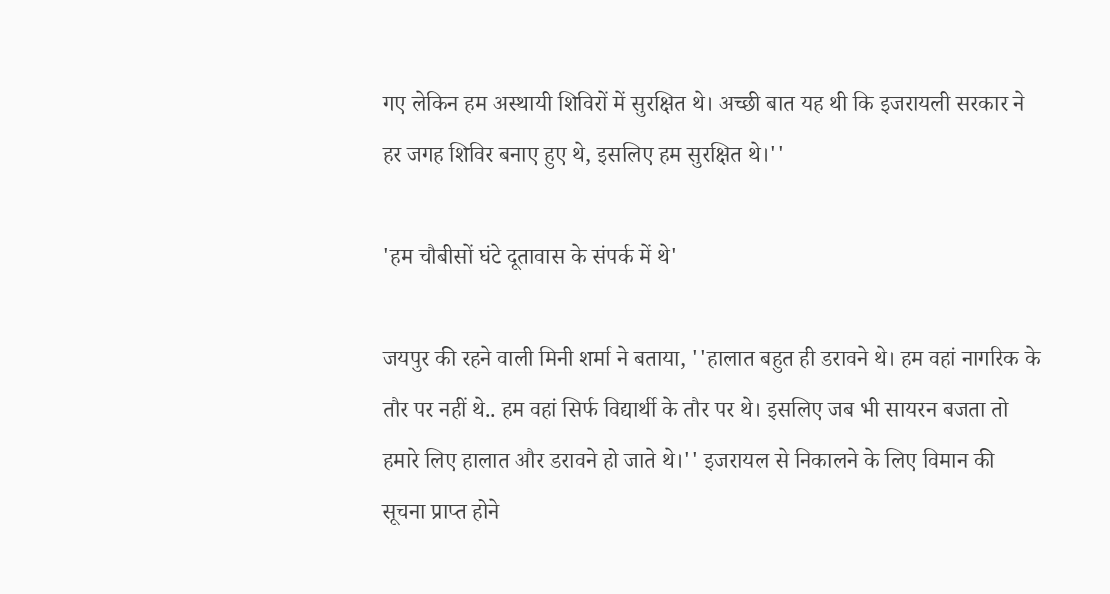गए लेकिन हम अस्थायी शिविरों में सुरक्षित थे। अच्छी बात यह थी कि इजरायली सरकार ने हर जगह शिविर बनाए हुए थे, इसलिए हम सुरक्षित थे।''

'हम चौबीसों घंटे दूतावास के संपर्क में थे'

जयपुर की रहने वाली मिनी शर्मा ने बताया, ''हालात बहुत ही डरावने थे। हम वहां नागरिक के तौर पर नहीं थे.. हम वहां सिर्फ विद्यार्थी के तौर पर थे। इसलिए जब भी सायरन बजता तो हमारे लिए हालात और डरावने हो जाते थे।'' इजरायल से निकालने के लिए विमान की सूचना प्राप्त होने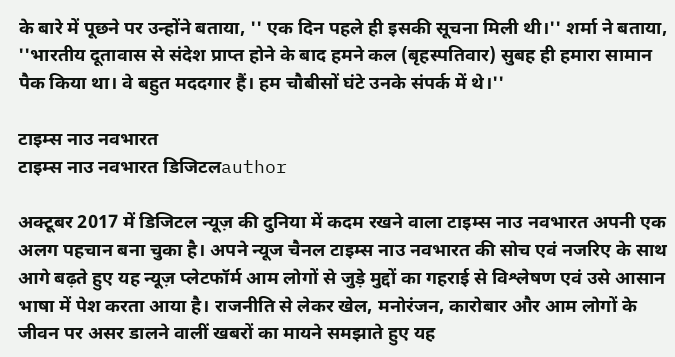के बारे में पूछने पर उन्होंने बताया, '' एक दिन पहले ही इसकी सूचना मिली थी।'' शर्मा ने बताया, ''भारतीय दूतावास से संदेश प्राप्त होने के बाद हमने कल (बृहस्पतिवार) सुबह ही हमारा सामान पैक किया था। वे बहुत मददगार हैं। हम चौबीसों घंटे उनके संपर्क में थे।''

टाइम्स नाउ नवभारत
टाइम्स नाउ नवभारत डिजिटलauthor

अक्टूबर 2017 में डिजिटल न्यूज़ की दुनिया में कदम रखने वाला टाइम्स नाउ नवभारत अपनी एक अलग पहचान बना चुका है। अपने न्यूज चैनल टाइम्स नाउ नवभारत की सोच एवं नजरिए के साथ आगे बढ़ते हुए यह न्यूज़ प्लेटफॉर्म आम लोगों से जुड़े मुद्दों का गहराई से विश्लेषण एवं उसे आसान भाषा में पेश करता आया है। राजनीति से लेकर खेल, मनोरंजन, कारोबार और आम लोगों के जीवन पर असर डालने वालीं खबरों का मायने समझाते हुए यह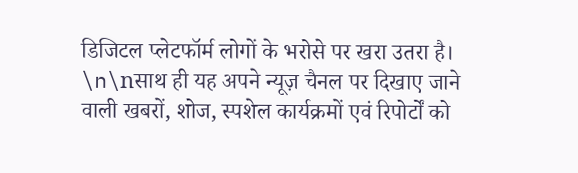डिजिटल प्लेटफॉर्म लोगों के भरोसे पर खरा उतरा है। \n\nसाथ ही यह अपने न्यूज़ चैनल पर दिखाए जाने वाली खबरों, शोज, स्पशेल कार्यक्रमों एवं रिपोर्टों को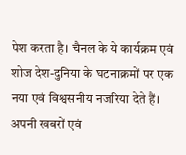पेश करता है। चैनल के ये कार्यक्रम एवं शोज देश-दुनिया के घटनाक्रमों पर एक नया एवं विश्वसनीय नजरिया देते हैं। अपनी खबरों एवं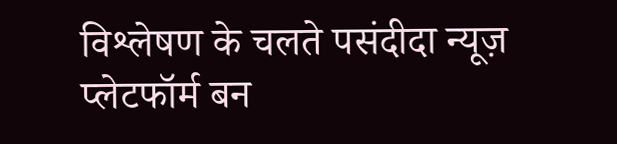विश्लेषण के चलते पसंदीदा न्यूज़ प्लेटफॉर्म बन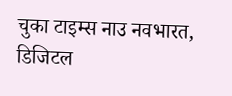चुका टाइम्स नाउ नवभारत, डिजिटल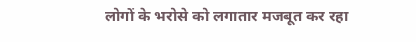लोगों के भरोसे को लगातार मजबूत कर रहा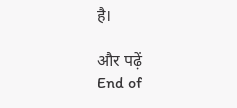है।

और पढ़ें
End of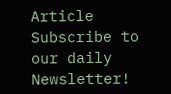Article
Subscribe to our daily Newsletter!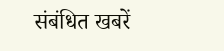संबंधित खबरें